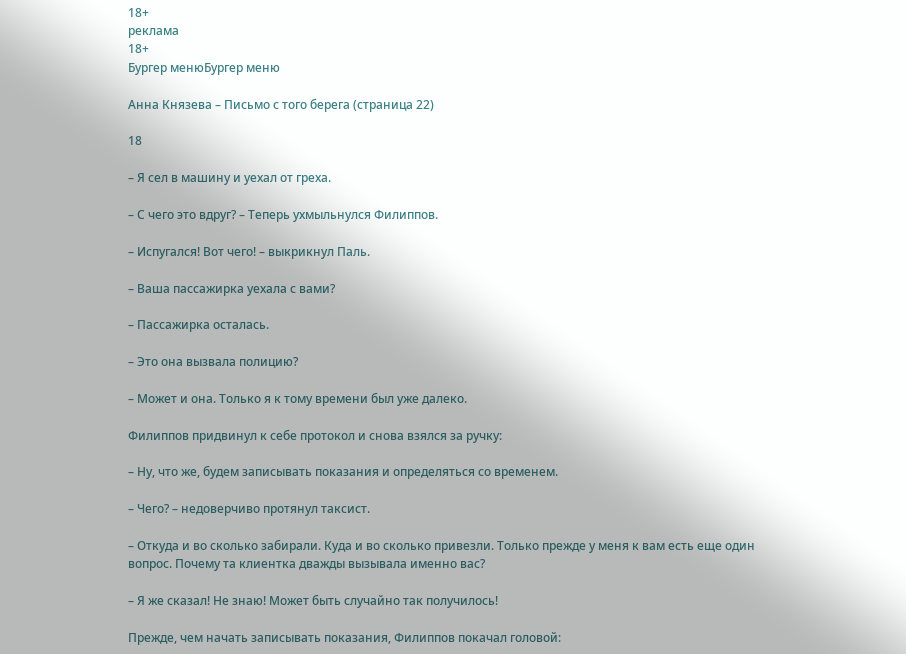18+
реклама
18+
Бургер менюБургер меню

Анна Князева – Письмо с того берега (страница 22)

18

– Я сел в машину и уехал от греха.

– С чего это вдруг? – Теперь ухмыльнулся Филиппов.

– Испугался! Вот чего! – выкрикнул Паль.

– Ваша пассажирка уехала с вами?

– Пассажирка осталась.

– Это она вызвала полицию?

– Может и она. Только я к тому времени был уже далеко.

Филиппов придвинул к себе протокол и снова взялся за ручку:

– Ну, что же, будем записывать показания и определяться со временем.

– Чего? – недоверчиво протянул таксист.

– Откуда и во сколько забирали. Куда и во сколько привезли. Только прежде у меня к вам есть еще один вопрос. Почему та клиентка дважды вызывала именно вас?

– Я же сказал! Не знаю! Может быть случайно так получилось!

Прежде, чем начать записывать показания, Филиппов покачал головой: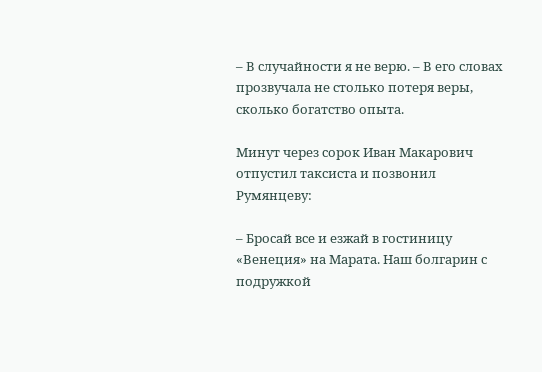– В случайности я не верю. – В его словах прозвучала не столько потеря веры, сколько богатство опыта.

Минут через сорок Иван Макарович отпустил таксиста и позвонил Румянцеву:

– Бросай все и езжай в гостиницу «Венеция» на Марата. Наш болгарин с подружкой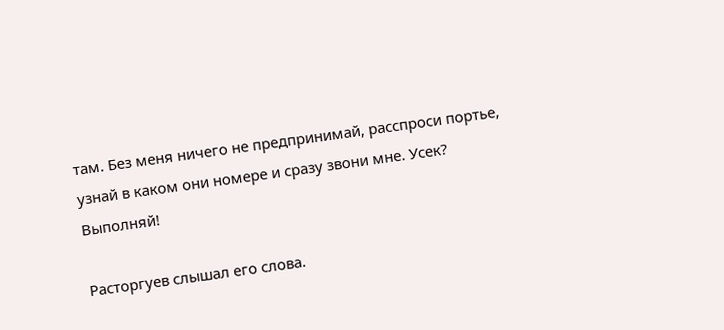там. Без меня ничего не предпринимай, расспроси портье, узнай в каком они номере и сразу звони мне. Усек? Выполняй!

Расторгуев слышал его слова.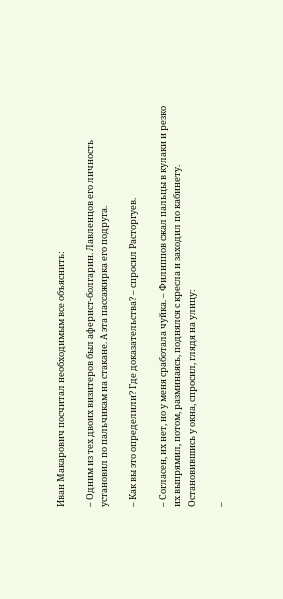Иван Макарович посчитал необходимым все объяснить:

– Одним из тех двоих визитеров был аферист-болгарин. Лавленцов его личность установил по пальчикам на стакане. А эта пассажирка его подруга.

– Как вы это определили? Где доказательства? – спросил Расторгуев.

– Согласен, их нет, но у меня сработала чуйка. – Филиппов сжал пальцы в кулаки и резко их выпрямил, потом, разминаясь, поднялся с кресла и заходил по кабинету. Остановившись у окна, спросил, глядя на улицу:

–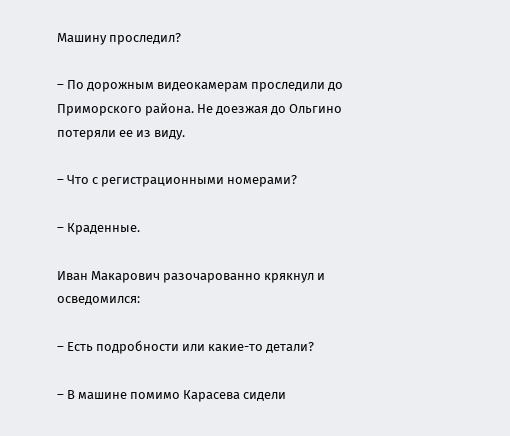Машину проследил?

– По дорожным видеокамерам проследили до Приморского района. Не доезжая до Ольгино потеряли ее из виду.

– Что с регистрационными номерами?

– Краденные.

Иван Макарович разочарованно крякнул и осведомился:

– Есть подробности или какие-то детали?

– В машине помимо Карасева сидели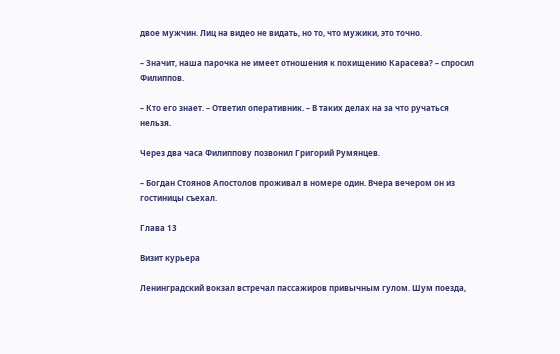двое мужчин. Лиц на видео не видать, но то, что мужики, это точно.

– Значит, наша парочка не имеет отношения к похищению Карасева? – спросил Филиппов.

– Кто его знает. – Ответил оперативник. – В таких делах на за что ручаться нельзя.

Через два часа Филиппову позвонил Григорий Румянцев.

– Богдан Стоянов Апостолов проживал в номере один. Вчера вечером он из гостиницы съехал.

Глава 13

Визит курьера

Ленинградский вокзал встречал пассажиров привычным гулом. Шум поезда,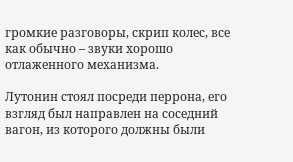громкие разговоры, скрип колес, все как обычно – звуки хорошо отлаженного механизма.

Лутонин стоял посреди перрона, его взгляд был направлен на соседний вагон, из которого должны были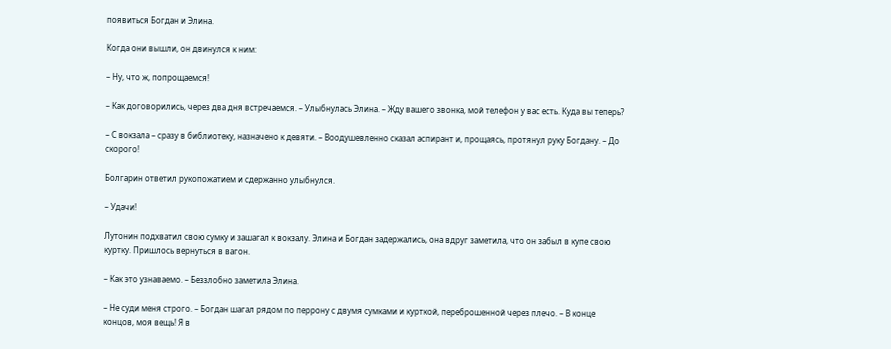появиться Богдан и Элина.

Когда они вышли, он двинулся к ним:

– Ну, что ж, попрощаемся!

– Как договорились, через два дня встречаемся. – Улыбнулась Элина. – Жду вашего звонка, мой телефон у вас есть. Куда вы теперь?

– С вокзала – сразу в библиотеку, назначено к девяти. – Воодушевленно сказал аспирант и, прощаясь, протянул руку Богдану. – До скорого!

Болгарин ответил рукопожатием и сдержанно улыбнулся.

– Удачи!

Лутонин подхватил свою сумку и зашагал к вокзалу. Элина и Богдан задержались, она вдруг заметила, что он забыл в купе свою куртку. Пришлось вернуться в вагон.

– Как это узнаваемо. – Беззлобно заметила Элина.

– Не суди меня строго. – Богдан шагал рядом по перрону с двумя сумками и курткой, переброшенной через плечо. – В конце концов, моя вещь! Я в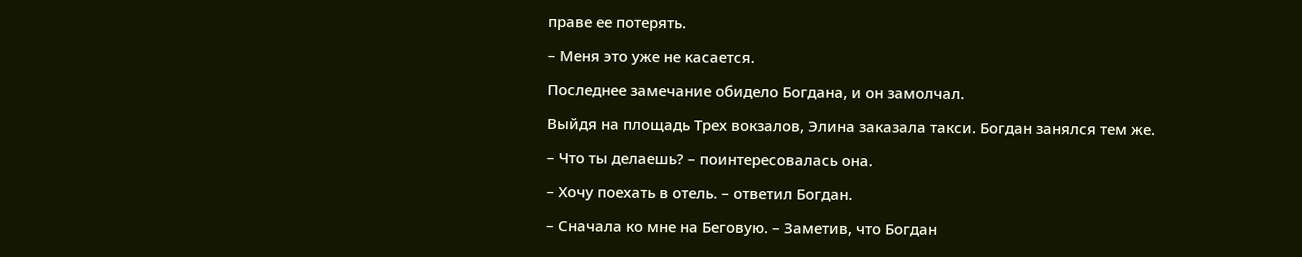праве ее потерять.

– Меня это уже не касается.

Последнее замечание обидело Богдана, и он замолчал.

Выйдя на площадь Трех вокзалов, Элина заказала такси. Богдан занялся тем же.

– Что ты делаешь? – поинтересовалась она.

– Хочу поехать в отель. – ответил Богдан.

– Сначала ко мне на Беговую. – Заметив, что Богдан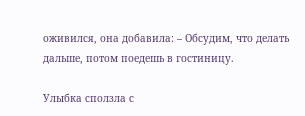оживился, она добавила: – Обсудим, что делать дальше, потом поедешь в гостиницу.

Улыбка сползла с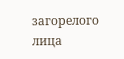загорелого лица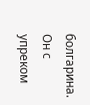болгарина. Он с упреком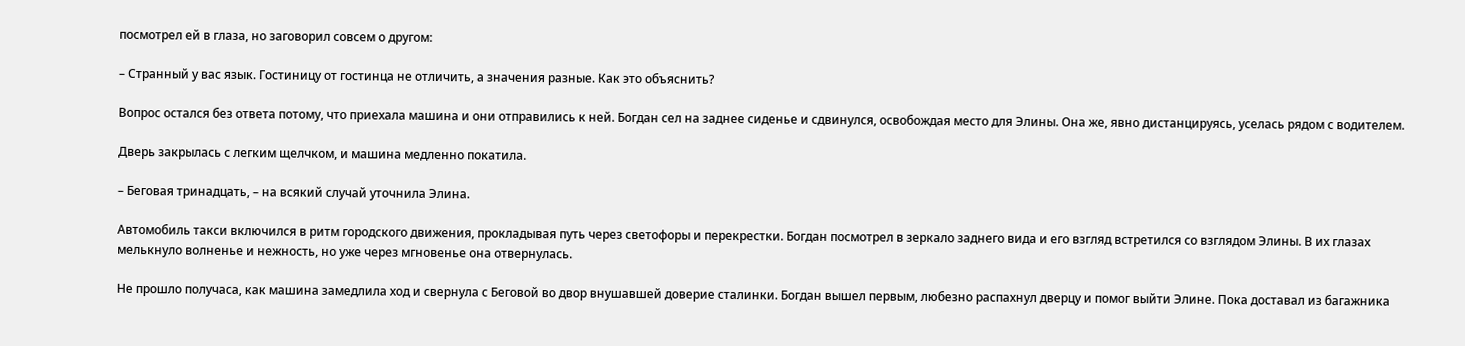посмотрел ей в глаза, но заговорил совсем о другом:

– Странный у вас язык. Гостиницу от гостинца не отличить, а значения разные. Как это объяснить?

Вопрос остался без ответа потому, что приехала машина и они отправились к ней. Богдан сел на заднее сиденье и сдвинулся, освобождая место для Элины. Она же, явно дистанцируясь, уселась рядом с водителем.

Дверь закрылась с легким щелчком, и машина медленно покатила.

– Беговая тринадцать, – на всякий случай уточнила Элина.

Автомобиль такси включился в ритм городского движения, прокладывая путь через светофоры и перекрестки. Богдан посмотрел в зеркало заднего вида и его взгляд встретился со взглядом Элины. В их глазах мелькнуло волненье и нежность, но уже через мгновенье она отвернулась.

Не прошло получаса, как машина замедлила ход и свернула с Беговой во двор внушавшей доверие сталинки. Богдан вышел первым, любезно распахнул дверцу и помог выйти Элине. Пока доставал из багажника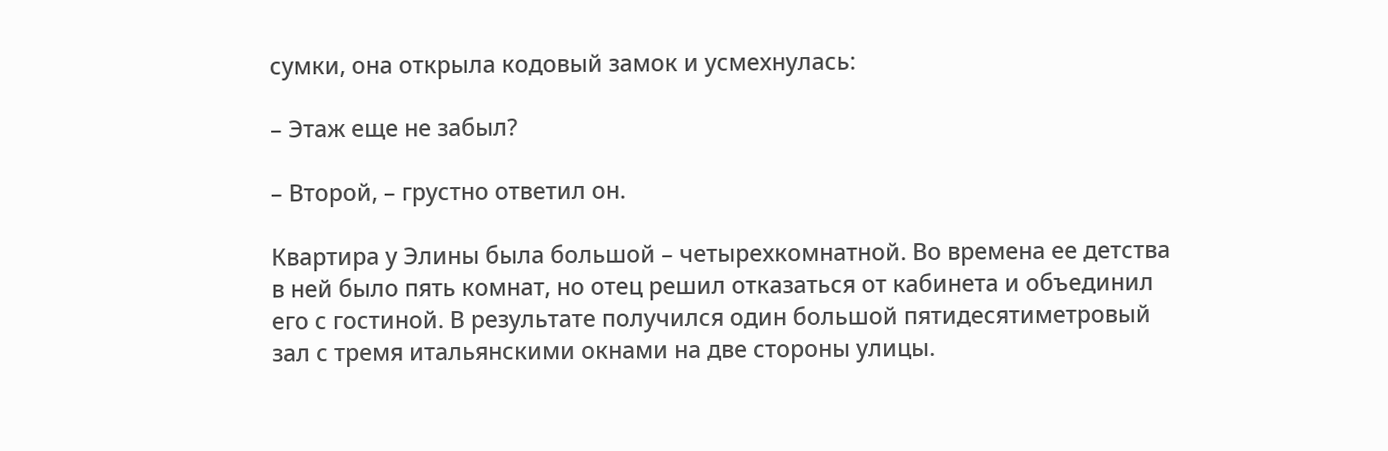сумки, она открыла кодовый замок и усмехнулась:

– Этаж еще не забыл?

– Второй, – грустно ответил он.

Квартира у Элины была большой – четырехкомнатной. Во времена ее детства в ней было пять комнат, но отец решил отказаться от кабинета и объединил его с гостиной. В результате получился один большой пятидесятиметровый зал с тремя итальянскими окнами на две стороны улицы.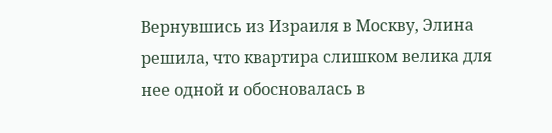Вернувшись из Израиля в Москву, Элина решила, что квартира слишком велика для нее одной и обосновалась в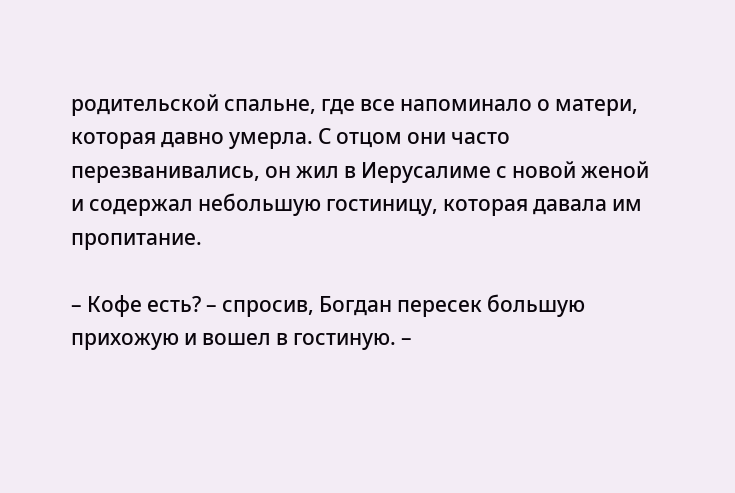родительской спальне, где все напоминало о матери, которая давно умерла. С отцом они часто перезванивались, он жил в Иерусалиме с новой женой и содержал небольшую гостиницу, которая давала им пропитание.

– Кофе есть? – спросив, Богдан пересек большую прихожую и вошел в гостиную. –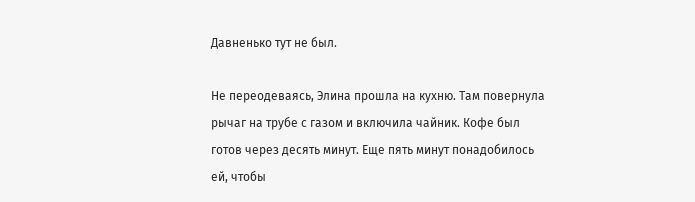Давненько тут не был.

Не переодеваясь, Элина прошла на кухню. Там повернула рычаг на трубе с газом и включила чайник. Кофе был готов через десять минут. Еще пять минут понадобилось ей, чтобы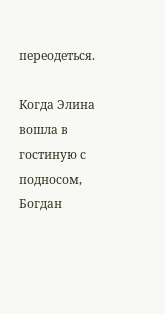переодеться.

Когда Элина вошла в гостиную с подносом, Богдан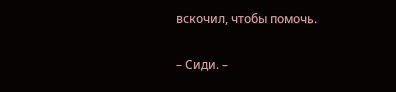вскочил, чтобы помочь.

– Сиди. –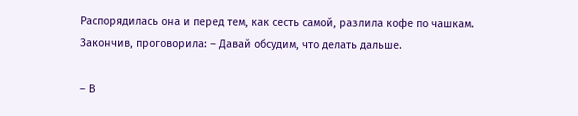Распорядилась она и перед тем, как сесть самой, разлила кофе по чашкам. Закончив, проговорила: – Давай обсудим, что делать дальше.

– В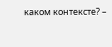каком контексте? –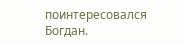поинтересовался Богдан.